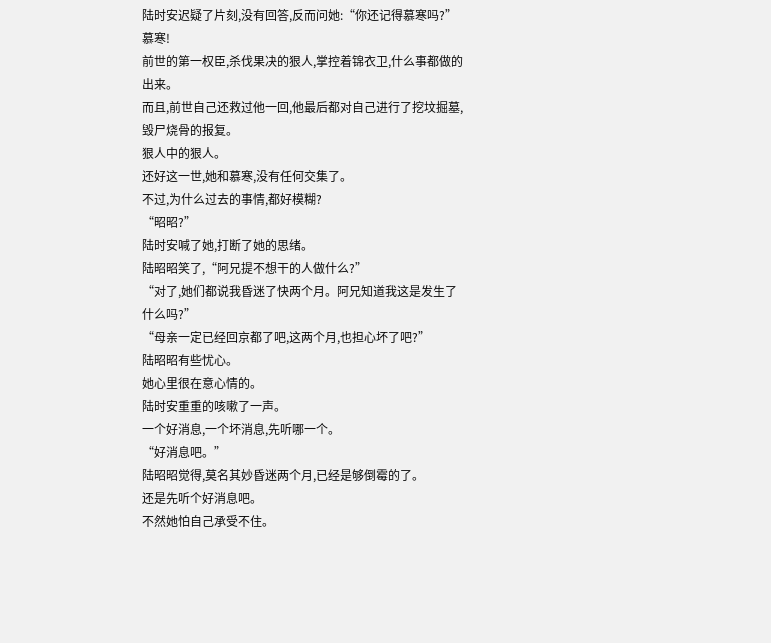陆时安迟疑了片刻,没有回答,反而问她:“你还记得慕寒吗?”
慕寒!
前世的第一权臣,杀伐果决的狠人,掌控着锦衣卫,什么事都做的出来。
而且,前世自己还救过他一回,他最后都对自己进行了挖坟掘墓,毁尸烧骨的报复。
狠人中的狠人。
还好这一世,她和慕寒,没有任何交集了。
不过,为什么过去的事情,都好模糊?
“昭昭?”
陆时安喊了她,打断了她的思绪。
陆昭昭笑了,“阿兄提不想干的人做什么?”
“对了,她们都说我昏迷了快两个月。阿兄知道我这是发生了什么吗?”
“母亲一定已经回京都了吧,这两个月,也担心坏了吧?”
陆昭昭有些忧心。
她心里很在意心情的。
陆时安重重的咳嗽了一声。
一个好消息,一个坏消息,先听哪一个。
“好消息吧。”
陆昭昭觉得,莫名其妙昏迷两个月,已经是够倒霉的了。
还是先听个好消息吧。
不然她怕自己承受不住。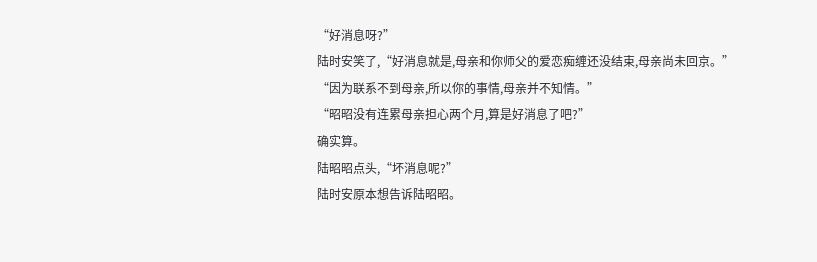“好消息呀?”
陆时安笑了,“好消息就是,母亲和你师父的爱恋痴缠还没结束,母亲尚未回京。”
“因为联系不到母亲,所以你的事情,母亲并不知情。”
“昭昭没有连累母亲担心两个月,算是好消息了吧?”
确实算。
陆昭昭点头,“坏消息呢?”
陆时安原本想告诉陆昭昭。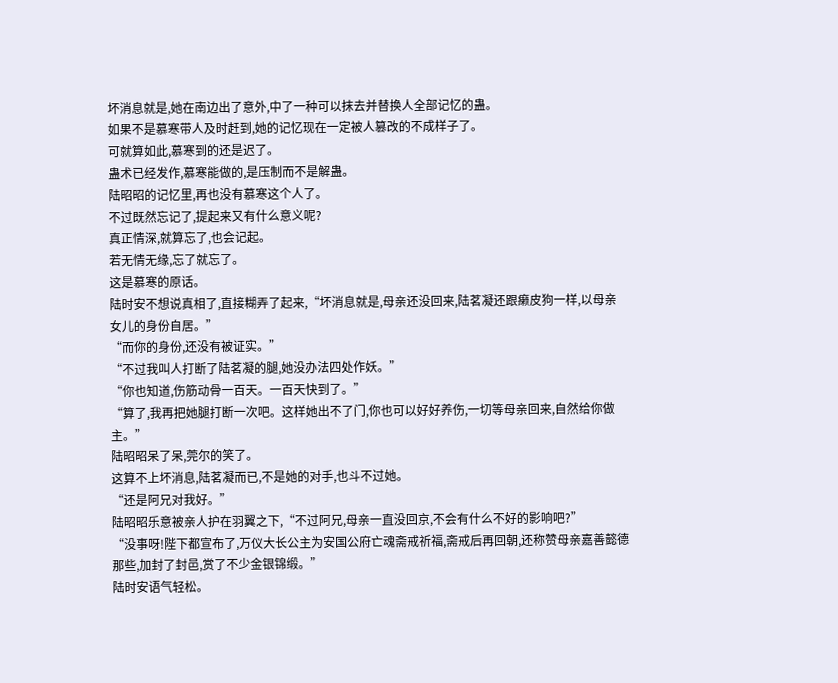坏消息就是,她在南边出了意外,中了一种可以抹去并替换人全部记忆的蛊。
如果不是慕寒带人及时赶到,她的记忆现在一定被人篡改的不成样子了。
可就算如此,慕寒到的还是迟了。
蛊术已经发作,慕寒能做的,是压制而不是解蛊。
陆昭昭的记忆里,再也没有慕寒这个人了。
不过既然忘记了,提起来又有什么意义呢?
真正情深,就算忘了,也会记起。
若无情无缘,忘了就忘了。
这是慕寒的原话。
陆时安不想说真相了,直接糊弄了起来,“坏消息就是,母亲还没回来,陆茗凝还跟癞皮狗一样,以母亲女儿的身份自居。”
“而你的身份,还没有被证实。”
“不过我叫人打断了陆茗凝的腿,她没办法四处作妖。”
“你也知道,伤筋动骨一百天。一百天快到了。”
“算了,我再把她腿打断一次吧。这样她出不了门,你也可以好好养伤,一切等母亲回来,自然给你做主。”
陆昭昭呆了呆,莞尔的笑了。
这算不上坏消息,陆茗凝而已,不是她的对手,也斗不过她。
“还是阿兄对我好。”
陆昭昭乐意被亲人护在羽翼之下,“不过阿兄,母亲一直没回京,不会有什么不好的影响吧?”
“没事呀!陛下都宣布了,万仪大长公主为安国公府亡魂斋戒祈福,斋戒后再回朝,还称赞母亲嘉善懿德那些,加封了封邑,赏了不少金银锦缎。”
陆时安语气轻松。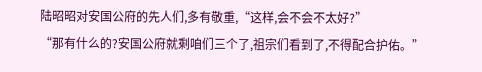陆昭昭对安国公府的先人们,多有敬重,“这样,会不会不太好?”
“那有什么的?安国公府就剩咱们三个了,祖宗们看到了,不得配合护佑。”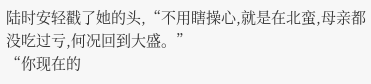陆时安轻戳了她的头,“不用瞎操心,就是在北蛮,母亲都没吃过亏,何况回到大盛。”
“你现在的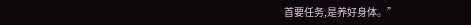首要任务,是养好身体。”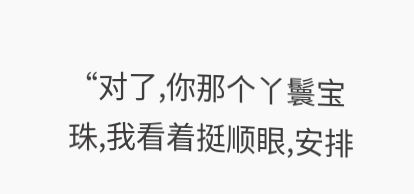“对了,你那个丫鬟宝珠,我看着挺顺眼,安排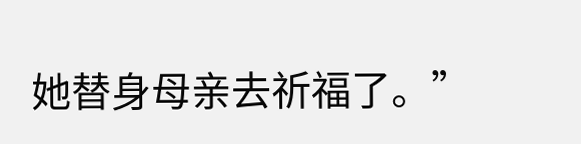她替身母亲去祈福了。”